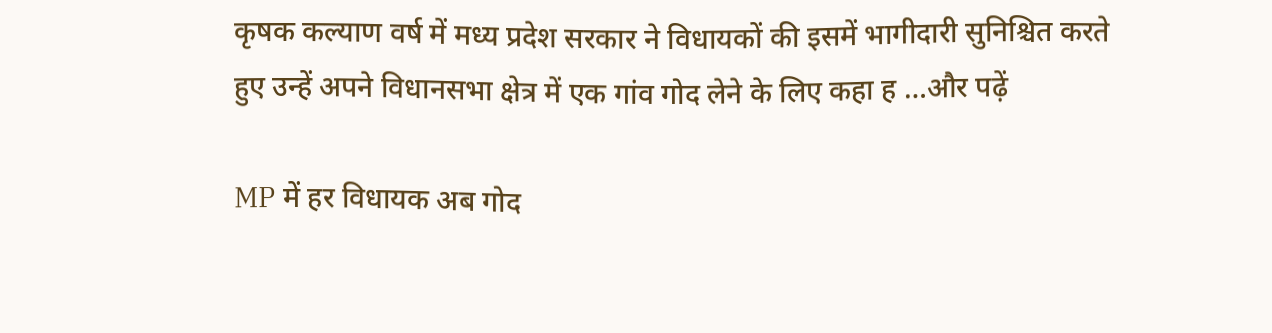कृषक कल्याण वर्ष में मध्य प्रदेश सरकार ने विधायकों की इसमें भागीदारी सुनिश्चित करते हुए उन्हें अपने विधानसभा क्षेत्र में एक गांव गोद लेने के लिए कहा ह …और पढ़ें

MP में हर विधायक अब गोद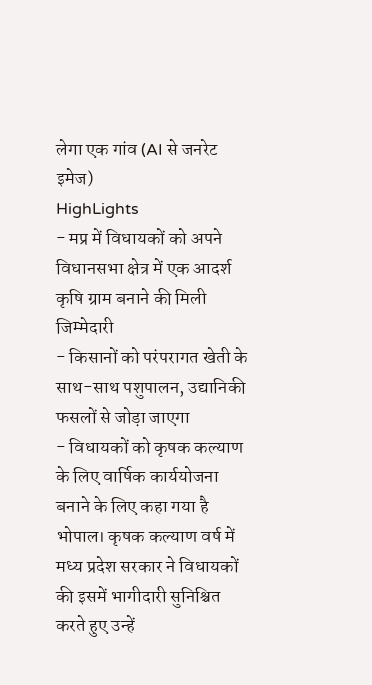लेगा एक गांव (AI से जनरेट इमेज)
HighLights
- मप्र में विधायकों को अपने विधानसभा क्षेत्र में एक आदर्श कृषि ग्राम बनाने की मिली जिम्मेदारी
- किसानों को परंपरागत खेती के साथ-साथ पशुपालन, उद्यानिकी फसलों से जोड़ा जाएगा
- विधायकों को कृषक कल्याण के लिए वार्षिक कार्ययोजना बनाने के लिए कहा गया है
भोपाल। कृषक कल्याण वर्ष में मध्य प्रदेश सरकार ने विधायकों की इसमें भागीदारी सुनिश्चित करते हुए उन्हें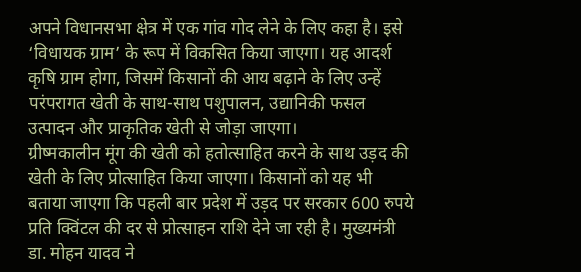अपने विधानसभा क्षेत्र में एक गांव गोद लेने के लिए कहा है। इसे ‘विधायक ग्राम’ के रूप में विकसित किया जाएगा। यह आदर्श कृषि ग्राम होगा, जिसमें किसानों की आय बढ़ाने के लिए उन्हें परंपरागत खेती के साथ-साथ पशुपालन, उद्यानिकी फसल उत्पादन और प्राकृतिक खेती से जोड़ा जाएगा।
ग्रीष्मकालीन मूंग की खेती को हतोत्साहित करने के साथ उड़द की खेती के लिए प्रोत्साहित किया जाएगा। किसानों को यह भी बताया जाएगा कि पहली बार प्रदेश में उड़द पर सरकार 600 रुपये प्रति क्विंटल की दर से प्रोत्साहन राशि देने जा रही है। मुख्यमंत्री डा. मोहन यादव ने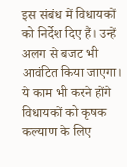इस संबंध में विधायकों को निर्देश दिए हैं। उन्हें अलग से बजट भी आवंटित किया जाएगा।
ये काम भी करने होंगे
विधायकों को कृषक कल्याण के लिए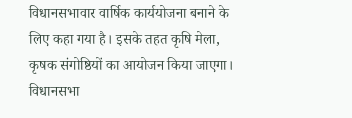विधानसभावार वार्षिक कार्ययोजना बनाने के लिए कहा गया है। इसके तहत कृषि मेला, कृषक संगोष्ठियों का आयोजन किया जाएगा। विधानसभा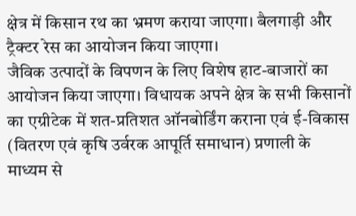क्षेत्र में किसान रथ का भ्रमण कराया जाएगा। बैलगाड़ी और ट्रैक्टर रेस का आयोजन किया जाएगा।
जैविक उत्पादों के विपणन के लिए विशेष हाट-बाजारों का आयोजन किया जाएगा। विधायक अपने क्षेत्र के सभी किसानों का एग्रीटेक में शत-प्रतिशत ऑनबोर्डिंग कराना एवं ई-विकास (वितरण एवं कृषि उर्वरक आपूर्ति समाधान) प्रणाली के माध्यम से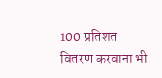100 प्रतिशत वितरण करवाना भी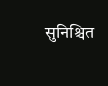सुनिश्चित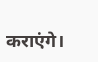कराएंगे।